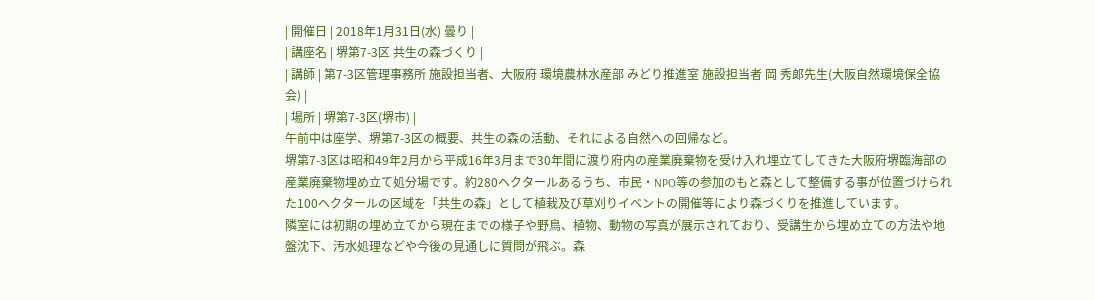| 開催日 | 2018年1月31日(水) 曇り |
| 講座名 | 堺第7-3区 共生の森づくり |
| 講師 | 第7-3区管理事務所 施設担当者、大阪府 環境農林水産部 みどり推進室 施設担当者 岡 秀郞先生(大阪自然環境保全協会) |
| 場所 | 堺第7-3区(堺市) |
午前中は座学、堺第7-3区の概要、共生の森の活動、それによる自然への回帰など。
堺第7-3区は昭和49年2月から平成16年3月まで30年間に渡り府内の産業廃棄物を受け入れ埋立てしてきた大阪府堺臨海部の産業廃棄物埋め立て処分場です。約280ヘクタールあるうち、市民・NPO等の参加のもと森として整備する事が位置づけられた100ヘクタールの区域を「共生の森」として植栽及び草刈りイベントの開催等により森づくりを推進しています。
隣室には初期の埋め立てから現在までの様子や野鳥、植物、動物の写真が展示されており、受講生から埋め立ての方法や地盤沈下、汚水処理などや今後の見通しに質問が飛ぶ。森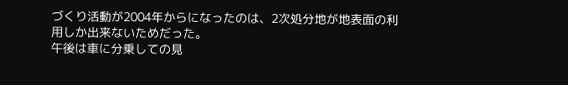づくり活動が2004年からになったのは、2次処分地が地表面の利用しか出来ないためだった。
午後は車に分乗しての見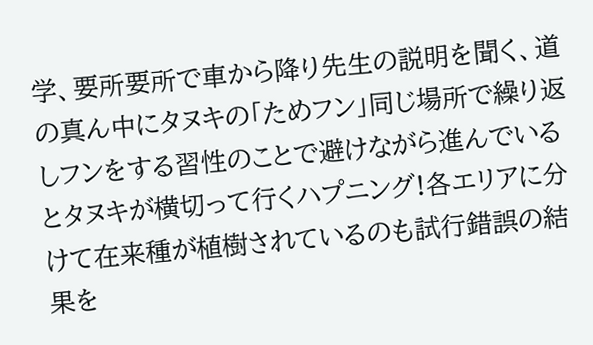学、要所要所で車から降り先生の説明を聞く、道の真ん中にタヌキの「ためフン」同じ場所で繰り返しフンをする習性のことで避けながら進んでいるとタヌキが横切って行くハプニング!各エリアに分けて在来種が植樹されているのも試行錯誤の結果を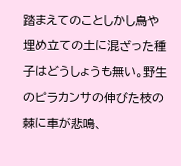踏まえてのことしかし鳥や埋め立ての土に混ざった種子はどうしょうも無い。野生のピラカンサの伸びた枝の棘に車が悲鳴、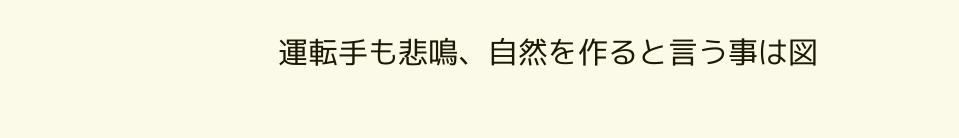運転手も悲鳴、自然を作ると言う事は図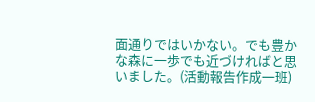面通りではいかない。でも豊かな森に一歩でも近づければと思いました。(活動報告作成一班)